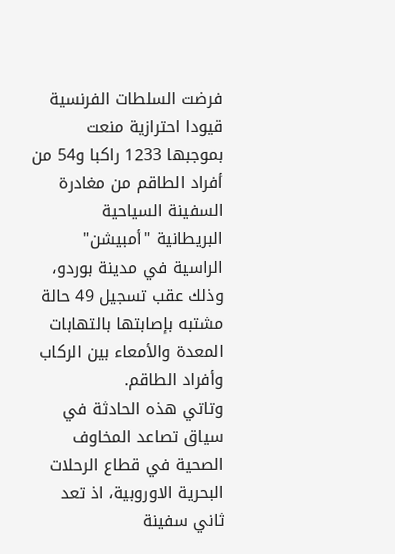فرضت السلطات الفرنسية قيودا احترازية منعت بموجبها 1233 راكبا و54 من أفراد الطاقم من مغادرة السفينة السياحية البريطانية "أمبيشن" الراسية في مدينة بوردو، وذلك عقب تسجيل 49 حالة مشتبه بإصابتها بالتهابات المعدة والأمعاء بين الركاب وأفراد الطاقم.
وتاتي هذه الحادثة في سياق تصاعد المخاوف الصحية في قطاع الرحلات البحرية الاوروبية، اذ تعد ثاني سفينة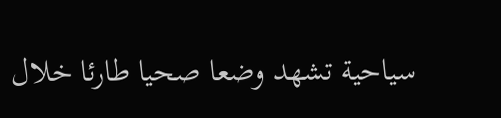سياحية تشهد وضعا صحيا طارئا خلال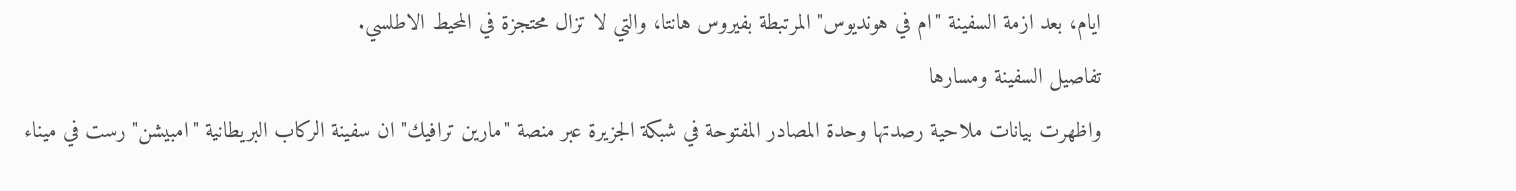ايام، بعد ازمة السفينة "ام في هونديوس" المرتبطة بفيروس هانتا، والتي لا تزال محتجزة في المحيط الاطلسي.
تفاصيل السفينة ومسارها
واظهرت بيانات ملاحية رصدتها وحدة المصادر المفتوحة في شبكة الجزيرة عبر منصة "مارين ترافيك" ان سفينة الركاب البريطانية "امبيشن" رست في ميناء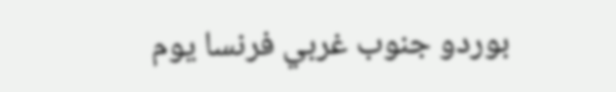بوردو جنوب غربي فرنسا يوم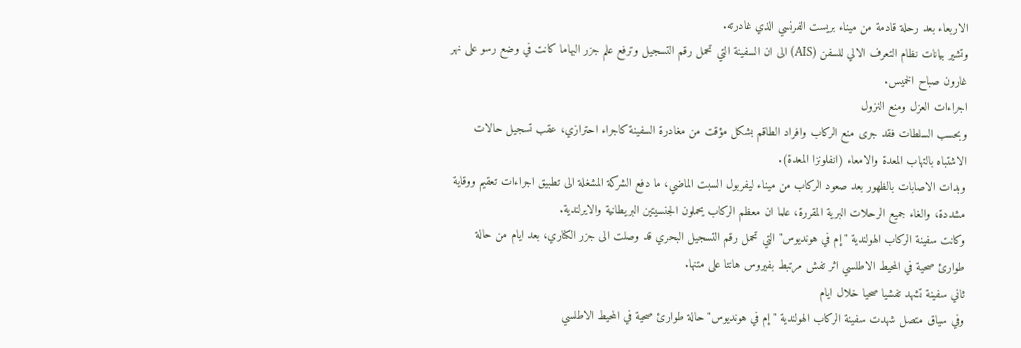الاربعاء بعد رحلة قادمة من ميناء بريست الفرنسي الذي غادرته.
وتشير بيانات نظام التعرف الالي للسفن (AIS) الى ان السفينة التي تحمل رقم التسجيل وترفع علم جزر البهاما كانت في وضع رسو على نهر غارون صباح الخميس.
اجراءات العزل ومنع النزول
وبحسب السلطات فقد جرى منع الركاب وافراد الطاقم بشكل مؤقت من مغادرة السفينة كاجراء احترازي، عقب تسجيل حالات الاشتباه بالتهاب المعدة والامعاء (انفلونزا المعدة).
وبدات الاصابات بالظهور بعد صعود الركاب من ميناء ليفربول السبت الماضي، ما دفع الشركة المشغلة الى تطبيق اجراءات تعقيم ووقاية مشددة، والغاء جميع الرحلات البرية المقررة، علما ان معظم الركاب يحملون الجنسيتين البريطانية والايرلندية.
وكانت سفينة الركاب الهولندية "إم في هونديوس" التي تحمل رقم التسجيل البحري قد وصلت الى جزر الكناري، بعد ايام من حالة طوارئ صحية في المحيط الاطلسي اثر تفش مرتبط بفيروس هانتا على متنها.
ثاني سفينة تشهد تفشيا صحيا خلال ايام
وفي سياق متصل شهدت سفينة الركاب الهولندية "إم في هونديوس" حالة طوارئ صحية في المحيط الاطلسي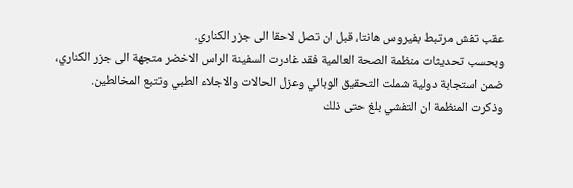عقب تفش مرتبط بفيروس هانتا، قبل ان تصل لاحقا الى جزر الكناري.
وبحسب تحديثات منظمة الصحة العالمية فقد غادرت السفينة الراس الاخضر متجهة الى جزر الكناري، ضمن استجابة دولية شملت التحقيق الوبائي وعزل الحالات والاجلاء الطبي وتتبع المخالطين.
وذكرت المنظمة ان التفشي بلغ حتى ذلك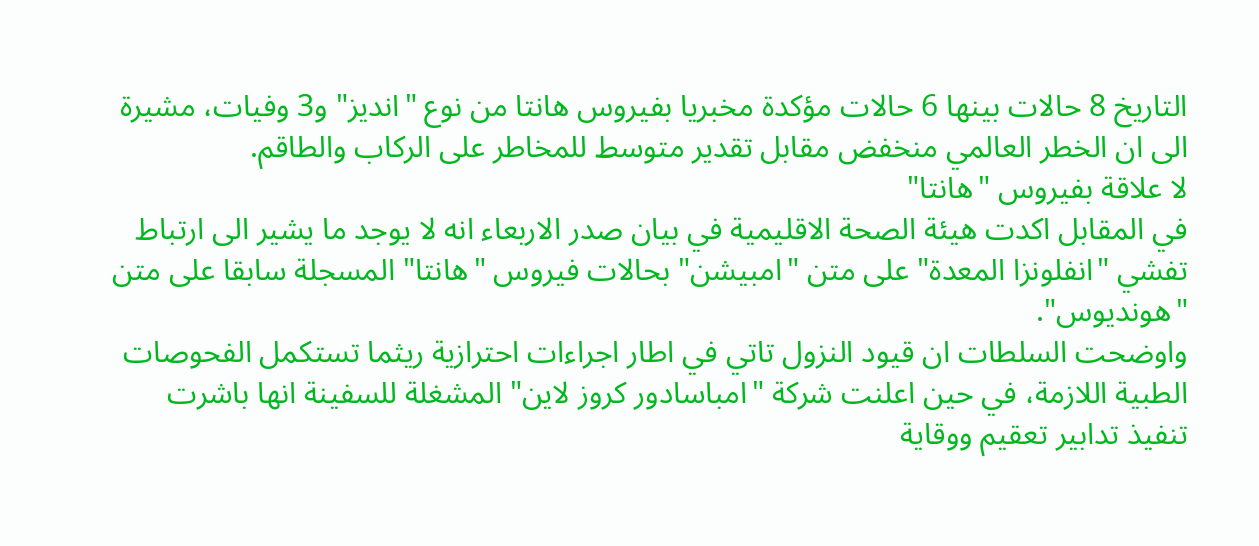التاريخ 8 حالات بينها 6 حالات مؤكدة مخبريا بفيروس هانتا من نوع "انديز" و3 وفيات، مشيرة الى ان الخطر العالمي منخفض مقابل تقدير متوسط للمخاطر على الركاب والطاقم.
لا علاقة بفيروس "هانتا"
في المقابل اكدت هيئة الصحة الاقليمية في بيان صدر الاربعاء انه لا يوجد ما يشير الى ارتباط تفشي "انفلونزا المعدة" على متن "امبيشن" بحالات فيروس "هانتا" المسجلة سابقا على متن "هونديوس".
واوضحت السلطات ان قيود النزول تاتي في اطار اجراءات احترازية ريثما تستكمل الفحوصات الطبية اللازمة، في حين اعلنت شركة "امباسادور كروز لاين" المشغلة للسفينة انها باشرت تنفيذ تدابير تعقيم ووقاية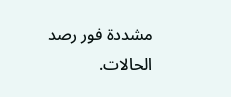مشددة فور رصد الحالات.